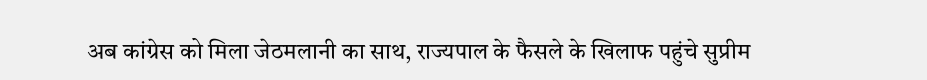अब कांग्रेस को मिला जेठमलानी का साथ, राज्यपाल के फैसले के खिलाफ पहुंचे सुप्रीम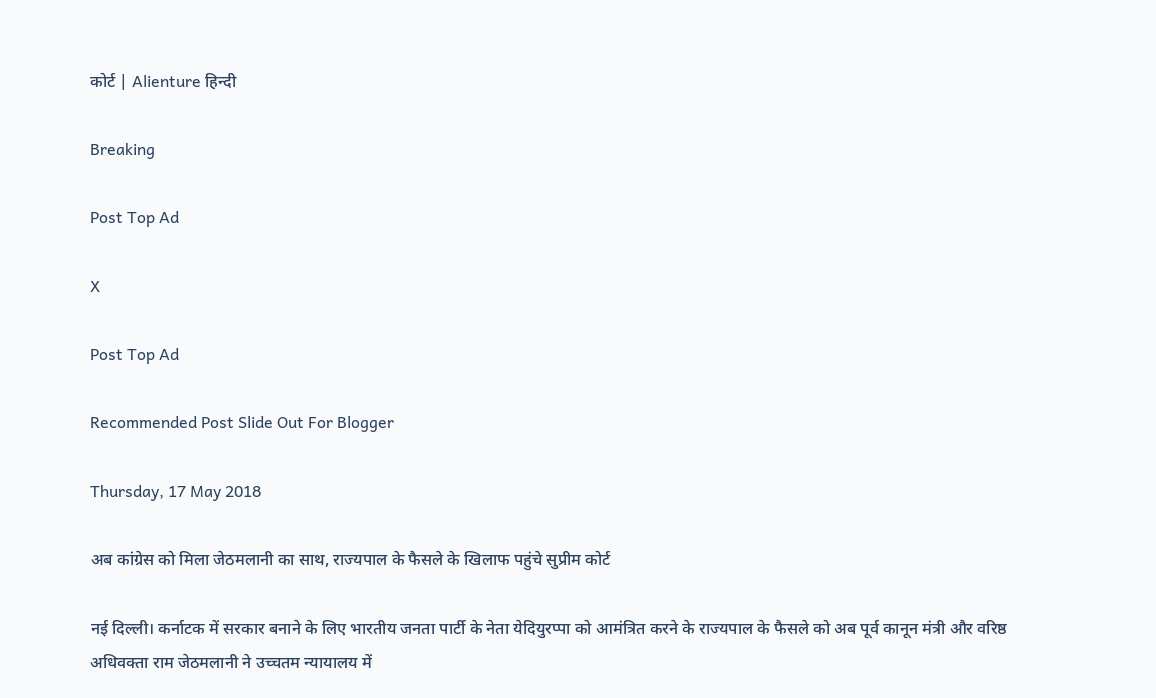कोर्ट | Alienture हिन्दी

Breaking

Post Top Ad

X

Post Top Ad

Recommended Post Slide Out For Blogger

Thursday, 17 May 2018

अब कांग्रेस को मिला जेठमलानी का साथ, राज्यपाल के फैसले के खिलाफ पहुंचे सुप्रीम कोर्ट

नई दिल्ली। कर्नाटक में सरकार बनाने के लिए भारतीय जनता पार्टी के नेता येदियुरप्पा को आमंत्रित करने के राज्यपाल के फैसले को अब पूर्व कानून मंत्री और वरिष्ठ अधिवक्ता राम जेठमलानी ने उच्चतम न्यायालय में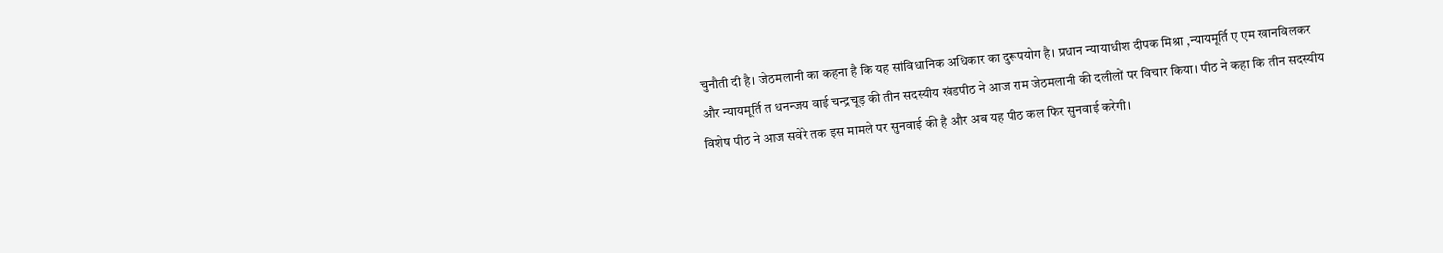चुनौती दी है। जेठमलानी का कहना है कि यह सांविधानिक अधिकार का दुरूपयोग है। प्रधान न्यायाधीश दीपक मिश्रा ,न्यायमूर्ति ए एम खानविलकर और न्यायमूर्ति त धनन्जय वाई चन्द्रचूड़ की तीन सदस्यीय खंडपीठ ने आज राम जेठमलानी की दलीलों पर विचार किया। पीठ ने कहा कि तीन सदस्यीय विशेष पीठ ने आज सवेरे तक इस मामले पर सुनवाई की है और अब यह पीठ कल फिर सुनवाई करेगी।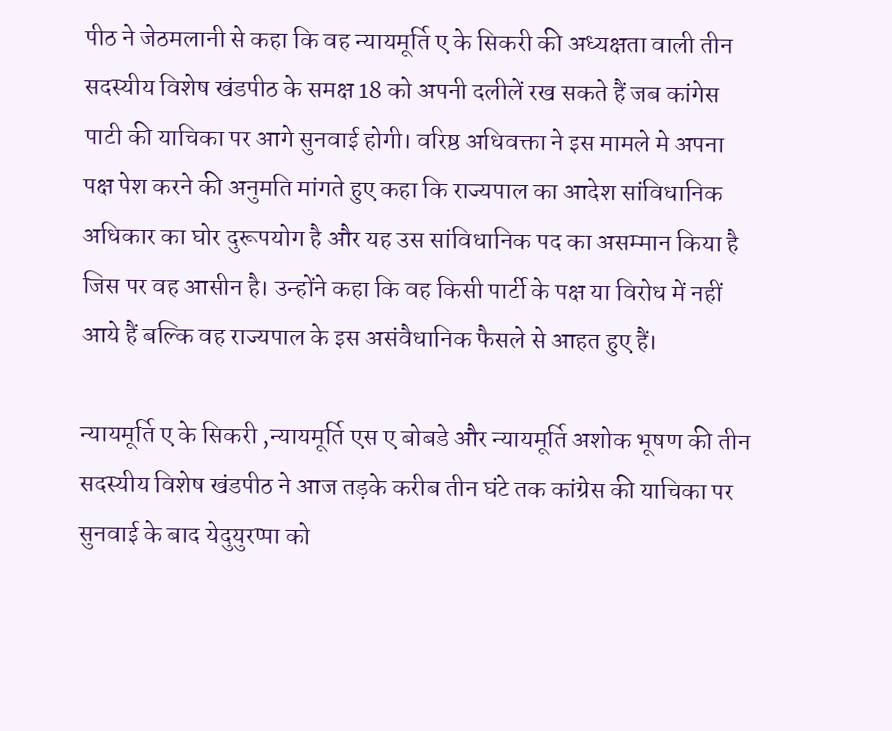पीठ ने जेठमलानी से कहा कि वह न्यायमूर्ति ए के सिकरी की अध्यक्षता वाली तीन सदस्यीय विशेष खंडपीठ के समक्ष 18 को अपनी दलीलें रख सकते हैं जब कांगेस पाटी की याचिका पर आगे सुनवाई होगी। वरिष्ठ अधिवक्ता ने इस मामले मे अपना पक्ष पेश करने की अनुमति मांगते हुए कहा कि राज्यपाल का आदेश सांविधानिक अधिकार का घोर दुरूपयोग है और यह उस सांविधानिक पद का असम्मान किया है जिस पर वह आसीन है। उन्होंने कहा कि वह किसी पार्टी के पक्ष या विरोध में नहीं आये हैं बल्कि वह राज्यपाल के इस असंवैधानिक फैसले से आहत हुए हैं।

न्यायमूर्ति ए के सिकरी ,न्यायमूर्ति एस ए बोबडे और न्यायमूर्ति अशोक भूषण की तीन सदस्यीय विशेष खंडपीठ ने आज तड़के करीब तीन घंटे तक कांग्रेस की याचिका पर सुनवाई के बाद येदुयुरप्पा को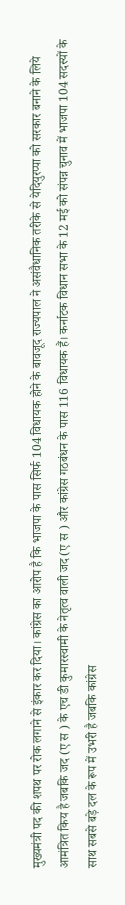मुख्यमंत्री पद की शपथ पर रोक लगाने से इंकार कर दिया। कांग्रेस का आरोप है कि भाजपा के पास सिर्फ 104 विधायक होने के बावजूद राज्यपाल ने असंवैधानिक तरीके से येदियुरप्पा को सरकार बनाने के लिये आमंत्रित किय है जबकि जद (ए स ) के एच डी कुमारस्वामी के नेतृत्व वाली जद (ए स ) और कांग्रेस गठबंधन के पास 116 विधायक हैं। कर्नाटक विधान सभा के 12 मई को संपन्न चुनाव में भाजपा 104 सदस्यों के साथ सबसे बड़े दल के रूप में उभरी है जबकि कांग्रेस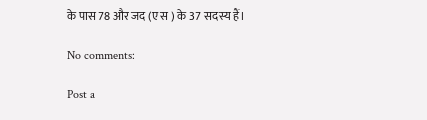के पास 78 और जद (ए स ) के 37 सदस्य हैं।

No comments:

Post a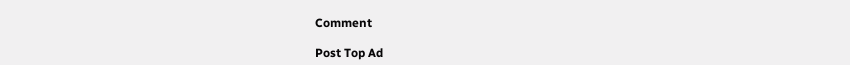Comment

Post Top Ad